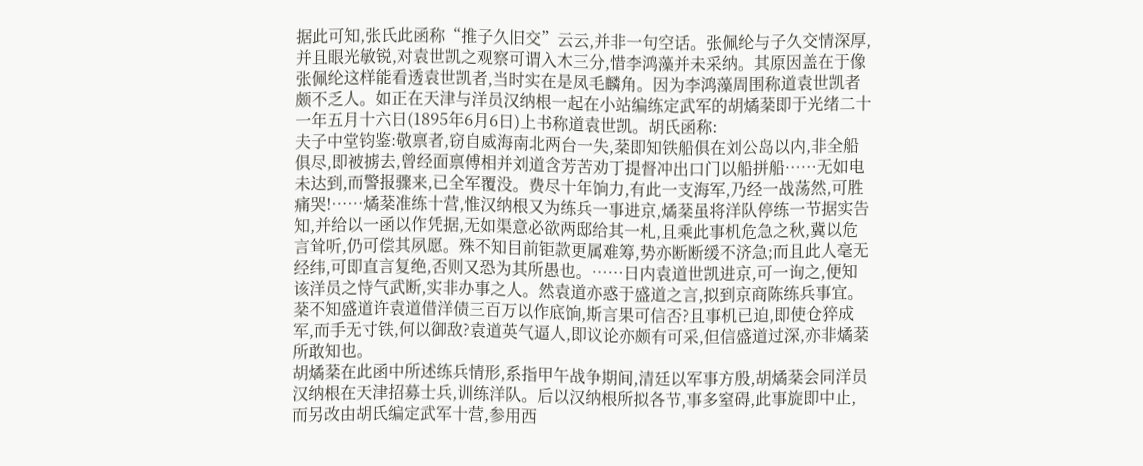据此可知,张氏此函称“推子久旧交”云云,并非一句空话。张佩纶与子久交情深厚,并且眼光敏锐,对袁世凯之观察可谓入木三分,惜李鸿藻并未采纳。其原因盖在于像张佩纶这样能看透袁世凯者,当时实在是凤毛麟角。因为李鸿藻周围称道袁世凯者颇不乏人。如正在天津与洋员汉纳根一起在小站编练定武军的胡燏棻即于光绪二十一年五月十六日(1895年6月6日)上书称道袁世凯。胡氏函称:
夫子中堂钧鉴:敬禀者,窃自威海南北两台一失,棻即知铁船俱在刘公岛以内,非全船俱尽,即被掳去,曾经面禀傅相并刘道含芳苦劝丁提督冲出口门以船拼船……无如电未达到,而警报骤来,已全军覆没。费尽十年饷力,有此一支海军,乃经一战荡然,可胜痛哭!……燏棻准练十营,惟汉纳根又为练兵一事进京,燏棻虽将洋队停练一节据实告知,并给以一函以作凭据,无如渠意必欲两邸给其一札,且乘此事机危急之秋,冀以危言耸听,仍可偿其夙愿。殊不知目前钜款更属难筹,势亦断断缓不济急;而且此人毫无经纬,可即直言复绝,否则又恐为其所愚也。……日内袁道世凯进京,可一询之,便知该洋员之恃气武断,实非办事之人。然袁道亦惑于盛道之言,拟到京商陈练兵事宜。棻不知盛道许袁道借洋债三百万以作底饷,斯言果可信否?且事机已迫,即使仓猝成军,而手无寸铁,何以御敌?袁道英气逼人,即议论亦颇有可采,但信盛道过深,亦非燏棻所敢知也。
胡燏棻在此函中所述练兵情形,系指甲午战争期间,清廷以军事方殷,胡燏棻会同洋员汉纳根在天津招募士兵,训练洋队。后以汉纳根所拟各节,事多窒碍,此事旋即中止,而另改由胡氏编定武军十营,参用西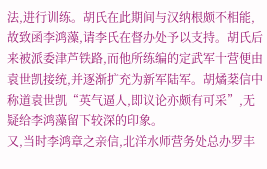法,进行训练。胡氏在此期间与汉纳根颇不相能,故致函李鸿藻,请李氏在督办处予以支持。胡氏后来被派委津芦铁路,而他所练编的定武军十营便由袁世凯接统,并逐渐扩充为新军陆军。胡燏棻信中称道袁世凯“英气逼人,即议论亦颇有可采”,无疑给李鸿藻留下较深的印象。
又,当时李鸿章之亲信,北洋水师营务处总办罗丰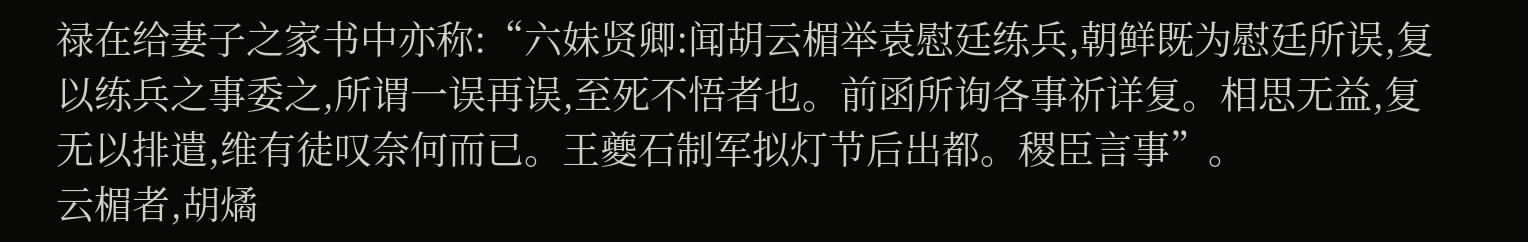禄在给妻子之家书中亦称:“六妹贤卿:闻胡云楣举袁慰廷练兵,朝鲜既为慰廷所误,复以练兵之事委之,所谓一误再误,至死不悟者也。前函所询各事祈详复。相思无益,复无以排遣,维有徒叹奈何而已。王夔石制军拟灯节后出都。稷臣言事”。
云楣者,胡燏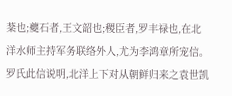棻也;夔石者,王文韶也;稷臣者,罗丰禄也,在北洋水师主持军务联络外人,尤为李鸿章所宠信。罗氏此信说明,北洋上下对从朝鲜归来之袁世凯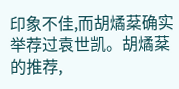印象不佳,而胡燏棻确实举荐过袁世凯。胡燏棻的推荐,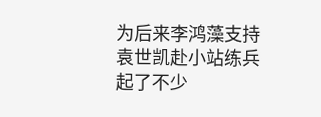为后来李鸿藻支持袁世凯赴小站练兵起了不少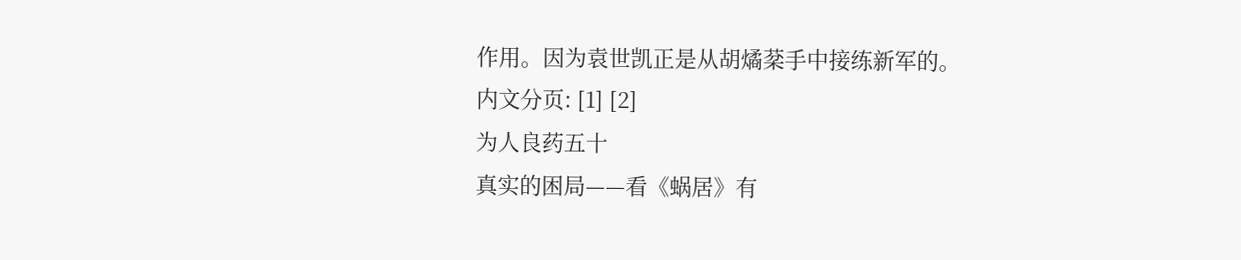作用。因为袁世凯正是从胡燏棻手中接练新军的。
内文分页: [1] [2]
为人良药五十
真实的困局——看《蜗居》有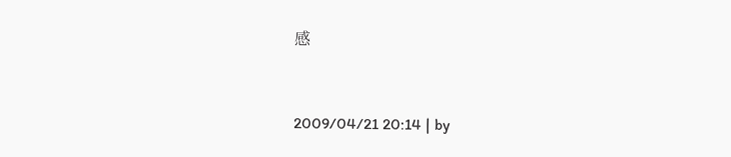感


2009/04/21 20:14 | by